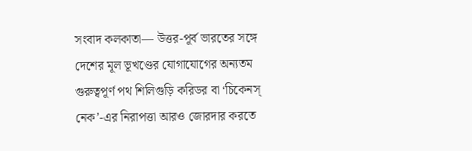সংবাদ কলকাতা— উত্তর-পূর্ব ভারতের সঙ্গে দেশের মূল ভূখণ্ডের যোগাযোগের অন্যতম গুরুত্বপূর্ণ পথ শিলিগুড়ি করিডর বা ‘চিকেনস্ নেক’-এর নিরাপত্তা আরও জোরদার করতে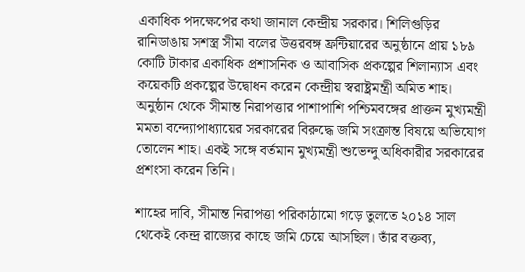একাধিক পদক্ষেপের কথা জানাল কেন্দ্রীয় সরকার। শিলিগুড়ির রানিডাঙায় সশস্ত্র সীমা বলের উত্তরবঙ্গ ফ্রন্টিয়ারের অনুষ্ঠানে প্রায় ১৮৯ কোটি টাকার একাধিক প্রশাসনিক ও আবাসিক প্রকল্পের শিলান্যাস এবং কয়েকটি প্রকল্পের উদ্বোধন করেন কেন্দ্রীয় স্বরাষ্ট্রমন্ত্রী অমিত শাহ।
অনুষ্ঠান থেকে সীমান্ত নিরাপত্তার পাশাপাশি পশ্চিমবঙ্গের প্রাক্তন মুখ্যমন্ত্রী মমতা বন্দ্যোপাধ্যায়ের সরকারের বিরুদ্ধে জমি সংক্রান্ত বিষয়ে অভিযোগ তোলেন শাহ। একই সঙ্গে বর্তমান মুখ্যমন্ত্রী শুভেন্দু অধিকারীর সরকারের প্রশংসা করেন তিনি।

শাহের দাবি, সীমান্ত নিরাপত্তা পরিকাঠামো গড়ে তুলতে ২০১৪ সাল থেকেই কেন্দ্র রাজ্যের কাছে জমি চেয়ে আসছিল। তাঁর বক্তব্য,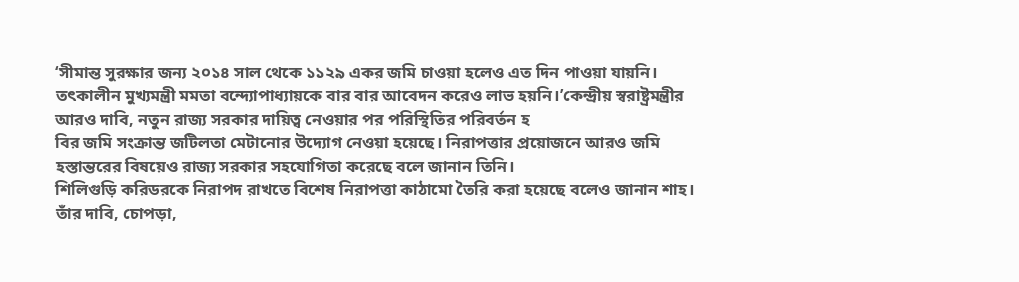‘সীমান্ত সুরক্ষার জন্য ২০১৪ সাল থেকে ১১২৯ একর জমি চাওয়া হলেও এত দিন পাওয়া যায়নি। তৎকালীন মুখ্যমন্ত্রী মমতা বন্দ্যোপাধ্যায়কে বার বার আবেদন করেও লাভ হয়নি।’কেন্দ্রীয় স্বরাষ্ট্রমন্ত্রীর আরও দাবি, নতুন রাজ্য সরকার দায়িত্ব নেওয়ার পর পরিস্থিতির পরিবর্তন হ
বির জমি সংক্রান্ত জটিলতা মেটানোর উদ্যোগ নেওয়া হয়েছে। নিরাপত্তার প্রয়োজনে আরও জমি হস্তান্তরের বিষয়েও রাজ্য সরকার সহযোগিতা করেছে বলে জানান তিনি।
শিলিগুড়ি করিডরকে নিরাপদ রাখতে বিশেষ নিরাপত্তা কাঠামো তৈরি করা হয়েছে বলেও জানান শাহ। তাঁর দাবি, চোপড়া,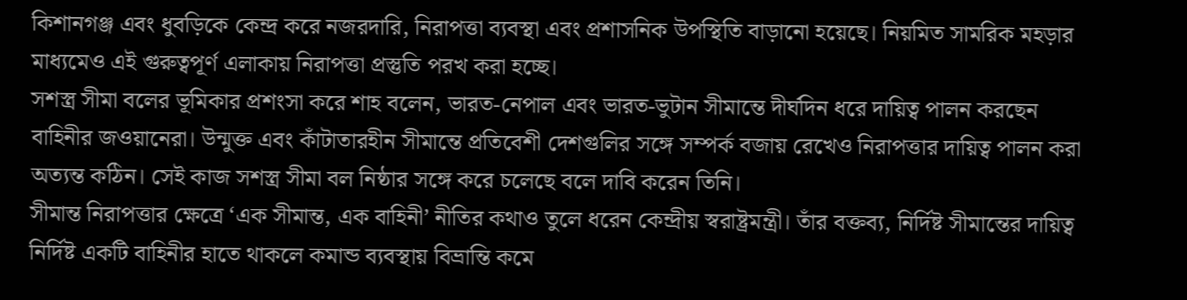কিশানগঞ্জ এবং ধুবড়িকে কেন্দ্র করে নজরদারি, নিরাপত্তা ব্যবস্থা এবং প্রশাসনিক উপস্থিতি বাড়ানো হয়েছে। নিয়মিত সামরিক মহড়ার মাধ্যমেও এই গুরুত্বপূর্ণ এলাকায় নিরাপত্তা প্রস্তুতি পরখ করা হচ্ছে।
সশস্ত্র সীমা বলের ভূমিকার প্রশংসা করে শাহ বলেন, ভারত-নেপাল এবং ভারত-ভুটান সীমান্তে দীর্ঘদিন ধরে দায়িত্ব পালন করছেন বাহিনীর জওয়ানেরা। উন্মুক্ত এবং কাঁটাতারহীন সীমান্তে প্রতিবেশী দেশগুলির সঙ্গে সম্পর্ক বজায় রেখেও নিরাপত্তার দায়িত্ব পালন করা অত্যন্ত কঠিন। সেই কাজ সশস্ত্র সীমা বল নিষ্ঠার সঙ্গে করে চলেছে বলে দাবি করেন তিনি।
সীমান্ত নিরাপত্তার ক্ষেত্রে ‘এক সীমান্ত, এক বাহিনী’ নীতির কথাও তুলে ধরেন কেন্দ্রীয় স্বরাষ্ট্রমন্ত্রী। তাঁর বক্তব্য, নির্দিষ্ট সীমান্তের দায়িত্ব নির্দিষ্ট একটি বাহিনীর হাতে থাকলে কমান্ড ব্যবস্থায় বিভ্রান্তি কমে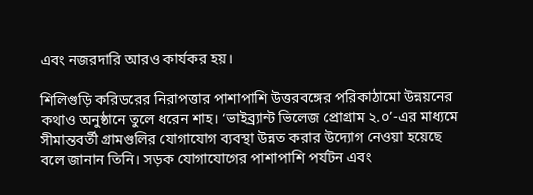এবং নজরদারি আরও কার্যকর হয়।

শিলিগুড়ি করিডরের নিরাপত্তার পাশাপাশি উত্তরবঙ্গের পরিকাঠামো উন্নয়নের কথাও অনুষ্ঠানে তুলে ধরেন শাহ। ‘ভাইব্র্যান্ট ভিলেজ প্রোগ্রাম ২.০’-এর মাধ্যমে সীমান্তবর্তী গ্রামগুলির যোগাযোগ ব্যবস্থা উন্নত করার উদ্যোগ নেওয়া হয়েছে বলে জানান তিনি। সড়ক যোগাযোগের পাশাপাশি পর্যটন এবং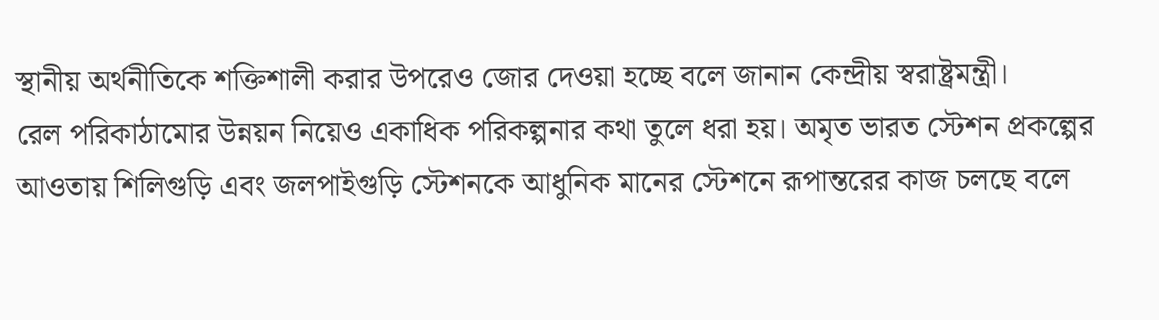স্থানীয় অর্থনীতিকে শক্তিশালী করার উপরেও জোর দেওয়া হচ্ছে বলে জানান কেন্দ্রীয় স্বরাষ্ট্রমন্ত্রী।
রেল পরিকাঠামোর উন্নয়ন নিয়েও একাধিক পরিকল্পনার কথা তুলে ধরা হয়। অমৃত ভারত স্টেশন প্রকল্পের আওতায় শিলিগুড়ি এবং জলপাইগুড়ি স্টেশনকে আধুনিক মানের স্টেশনে রূপান্তরের কাজ চলছে বলে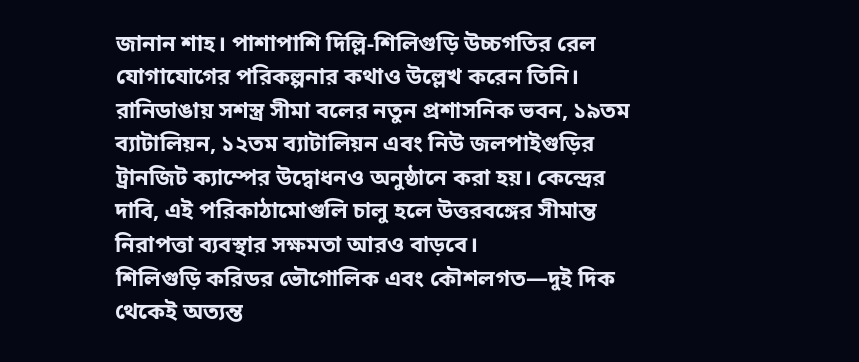জানান শাহ। পাশাপাশি দিল্লি-শিলিগুড়ি উচ্চগতির রেল যোগাযোগের পরিকল্পনার কথাও উল্লেখ করেন তিনি।
রানিডাঙায় সশস্ত্র সীমা বলের নতুন প্রশাসনিক ভবন, ১৯তম ব্যাটালিয়ন, ১২তম ব্যাটালিয়ন এবং নিউ জলপাইগুড়ির ট্রানজিট ক্যাম্পের উদ্বোধনও অনুষ্ঠানে করা হয়। কেন্দ্রের দাবি, এই পরিকাঠামোগুলি চালু হলে উত্তরবঙ্গের সীমান্ত নিরাপত্তা ব্যবস্থার সক্ষমতা আরও বাড়বে।
শিলিগুড়ি করিডর ভৌগোলিক এবং কৌশলগত—দুই দিক থেকেই অত্যন্ত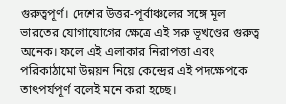গুরুত্বপূর্ণ। দেশের উত্তর-পূর্বাঞ্চলের সঙ্গে মূল ভারতের যোগাযোগের ক্ষেত্রে এই সরু ভূখণ্ডের গুরুত্ব অনেক। ফলে এই এলাকার নিরাপত্তা এবং পরিকাঠামো উন্নয়ন নিয়ে কেন্দ্রের এই পদক্ষেপকে তাৎপর্যপূর্ণ বলেই মনে করা হচ্ছে।